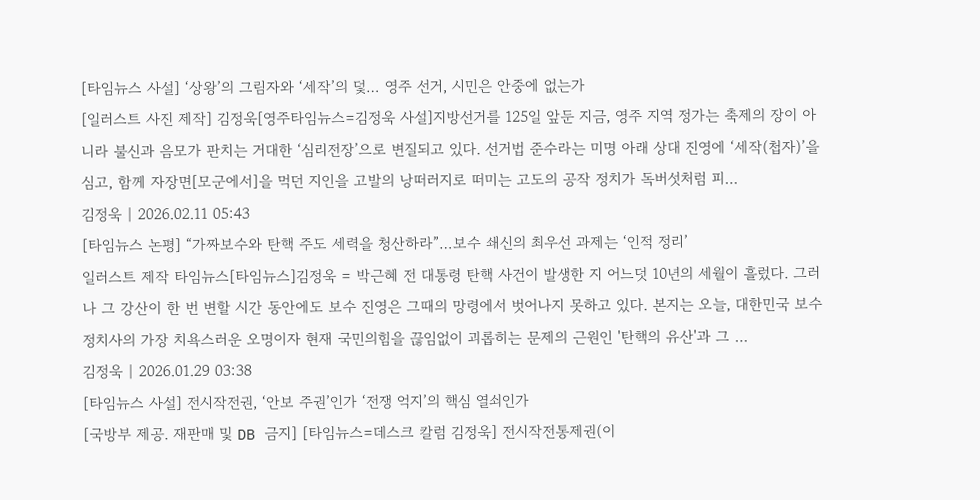[타임뉴스 사설] ‘상왕’의 그림자와 ‘세작’의 덫… 영주 선거, 시민은 안중에 없는가
[일러스트 사진 제작] 김정욱[영주타임뉴스=김정욱 사설]지방선거를 125일 앞둔 지금, 영주 지역 정가는 축제의 장이 아니라 불신과 음모가 판치는 거대한 ‘심리전장’으로 변질되고 있다. 선거법 준수라는 미명 아래 상대 진영에 ‘세작(첩자)’을 심고, 함께 자장면[모군에서]을 먹던 지인을 고발의 낭떠러지로 떠미는 고도의 공작 정치가 독버섯처럼 피…
김정욱 | 2026.02.11 05:43
[타임뉴스 논평] “가짜보수와 탄핵 주도 세력을 청산하라”…보수 쇄신의 최우선 과제는 ‘인적 정리’
일러스트 제작 타임뉴스[타임뉴스]김정욱 = 박근혜 전 대통령 탄핵 사건이 발생한 지 어느덧 10년의 세월이 흘렀다. 그러나 그 강산이 한 번 변할 시간 동안에도 보수 진영은 그때의 망령에서 벗어나지 못하고 있다. 본지는 오늘, 대한민국 보수 정치사의 가장 치욕스러운 오명이자 현재 국민의힘을 끊임없이 괴롭히는 문제의 근원인 '탄핵의 유산'과 그 …
김정욱 | 2026.01.29 03:38
[타임뉴스 사설] 전시작전권, ‘안보 주권’인가 ‘전쟁 억지’의 핵심 열쇠인가
[국방부 제공. 재판매 및 DB 금지] [타임뉴스=데스크 칼럼 김정욱] 전시작전통제권(이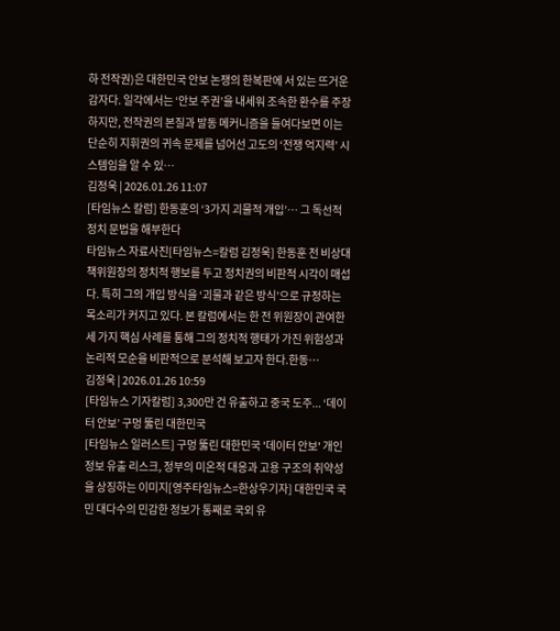하 전작권)은 대한민국 안보 논쟁의 한복판에 서 있는 뜨거운 감자다. 일각에서는 ‘안보 주권’을 내세워 조속한 환수를 주장하지만, 전작권의 본질과 발동 메커니즘을 들여다보면 이는 단순히 지휘권의 귀속 문제를 넘어선 고도의 ‘전쟁 억지력’ 시스템임을 알 수 있…
김정욱 | 2026.01.26 11:07
[타임뉴스 칼럼] 한동훈의 ‘3가지 괴물적 개입’… 그 독선적 정치 문법을 해부한다
타임뉴스 자료사진[타임뉴스=칼럼 김정욱] 한동훈 전 비상대책위원장의 정치적 행보를 두고 정치권의 비판적 시각이 매섭다. 특히 그의 개입 방식을 ‘괴물과 같은 방식’으로 규정하는 목소리가 커지고 있다. 본 칼럼에서는 한 전 위원장이 관여한 세 가지 핵심 사례를 통해 그의 정치적 행태가 가진 위험성과 논리적 모순을 비판적으로 분석해 보고자 한다.한동…
김정욱 | 2026.01.26 10:59
[타임뉴스 기자칼럼] 3,300만 건 유출하고 중국 도주... ‘데이터 안보’ 구멍 뚫린 대한민국
[타임뉴스 일러스트] 구멍 뚫린 대한민국 '데이터 안보' 개인정보 유출 리스크, 정부의 미온적 대응과 고용 구조의 취약성을 상징하는 이미지[영주타임뉴스=한상우기자] 대한민국 국민 대다수의 민감한 정보가 통째로 국외 유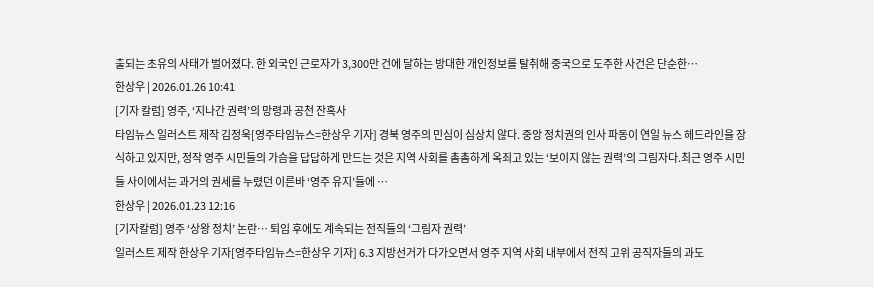출되는 초유의 사태가 벌어졌다. 한 외국인 근로자가 3,300만 건에 달하는 방대한 개인정보를 탈취해 중국으로 도주한 사건은 단순한…
한상우 | 2026.01.26 10:41
[기자 칼럼] 영주, ‘지나간 권력’의 망령과 공천 잔혹사
타임뉴스 일러스트 제작 김정욱[영주타임뉴스=한상우 기자] 경북 영주의 민심이 심상치 않다. 중앙 정치권의 인사 파동이 연일 뉴스 헤드라인을 장식하고 있지만, 정작 영주 시민들의 가슴을 답답하게 만드는 것은 지역 사회를 촘촘하게 옥죄고 있는 ‘보이지 않는 권력’의 그림자다.최근 영주 시민들 사이에서는 과거의 권세를 누렸던 이른바 ‘영주 유지’들에 …
한상우 | 2026.01.23 12:16
[기자칼럼] 영주 ‘상왕 정치’ 논란… 퇴임 후에도 계속되는 전직들의 ‘그림자 권력’
일러스트 제작 한상우 기자[영주타임뉴스=한상우 기자] 6.3 지방선거가 다가오면서 영주 지역 사회 내부에서 전직 고위 공직자들의 과도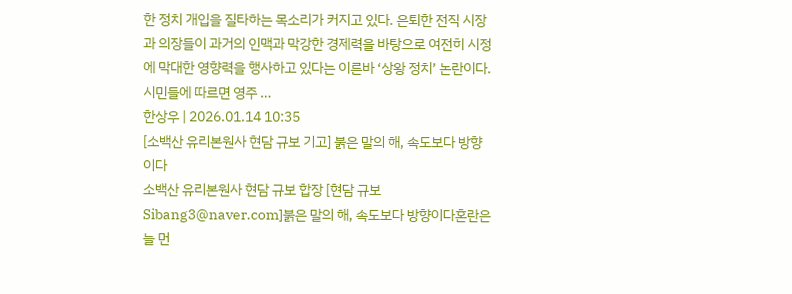한 정치 개입을 질타하는 목소리가 커지고 있다. 은퇴한 전직 시장과 의장들이 과거의 인맥과 막강한 경제력을 바탕으로 여전히 시정에 막대한 영향력을 행사하고 있다는 이른바 ‘상왕 정치’ 논란이다.시민들에 따르면 영주 …
한상우 | 2026.01.14 10:35
[소백산 유리본원사 현담 규보 기고] 붉은 말의 해, 속도보다 방향이다
소백산 유리본원사 현담 규보 합장 [현담 규보 Sibang3@naver.com]붉은 말의 해, 속도보다 방향이다혼란은 늘 먼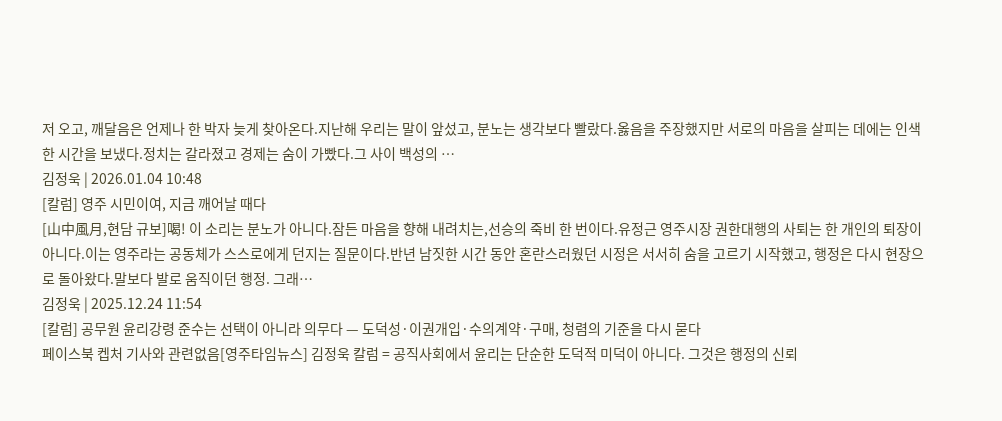저 오고, 깨달음은 언제나 한 박자 늦게 찾아온다.지난해 우리는 말이 앞섰고, 분노는 생각보다 빨랐다.옳음을 주장했지만 서로의 마음을 살피는 데에는 인색한 시간을 보냈다.정치는 갈라졌고 경제는 숨이 가빴다.그 사이 백성의 …
김정욱 | 2026.01.04 10:48
[칼럼] 영주 시민이여, 지금 깨어날 때다
[山中風月,현담 규보]喝! 이 소리는 분노가 아니다.잠든 마음을 향해 내려치는,선승의 죽비 한 번이다.유정근 영주시장 권한대행의 사퇴는 한 개인의 퇴장이 아니다.이는 영주라는 공동체가 스스로에게 던지는 질문이다.반년 남짓한 시간 동안 혼란스러웠던 시정은 서서히 숨을 고르기 시작했고, 행정은 다시 현장으로 돌아왔다.말보다 발로 움직이던 행정. 그래…
김정욱 | 2025.12.24 11:54
[칼럼] 공무원 윤리강령 준수는 선택이 아니라 의무다 — 도덕성·이권개입·수의계약·구매, 청렴의 기준을 다시 묻다
페이스북 켑처 기사와 관련없음[영주타임뉴스] 김정욱 칼럼 = 공직사회에서 윤리는 단순한 도덕적 미덕이 아니다. 그것은 행정의 신뢰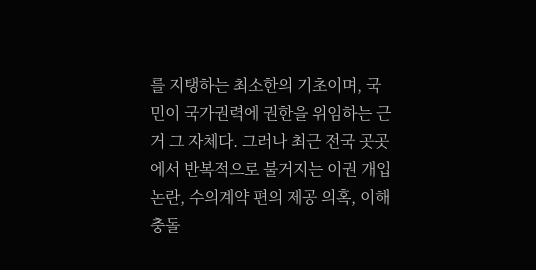를 지탱하는 최소한의 기초이며, 국민이 국가권력에 권한을 위임하는 근거 그 자체다. 그러나 최근 전국 곳곳에서 반복적으로 불거지는 이권 개입 논란, 수의계약 편의 제공 의혹, 이해충돌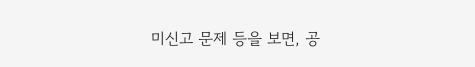미신고 문제 등을 보면, 공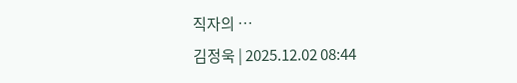직자의 …
김정욱 | 2025.12.02 08:44